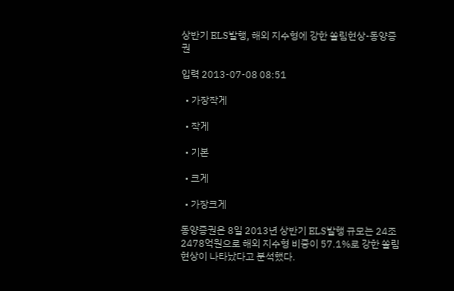상반기 ELS발행, 해외 지수형에 강한 쏠림현상-동양증권

입력 2013-07-08 08:51

  • 가장작게

  • 작게

  • 기본

  • 크게

  • 가장크게

동양증권은 8일 2013년 상반기 ELS발행 규모는 24조 2478억원으로 해외 지수형 비중이 57.1%로 강한 쏠림현상이 나타났다고 분석했다.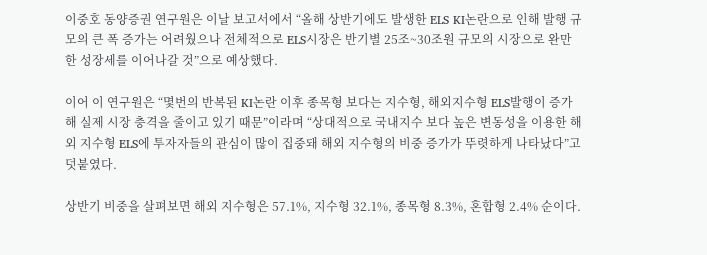이중호 동양증권 연구원은 이날 보고서에서 “올해 상반기에도 발생한 ELS KI논란으로 인해 발행 규모의 큰 폭 증가는 어려웠으나 전체적으로 ELS시장은 반기별 25조~30조원 규모의 시장으로 완만한 성장세를 이어나갈 것”으로 예상했다.

이어 이 연구원은 “몇번의 반복된 KI논란 이후 종목형 보다는 지수형, 해외지수형 ELS발행이 증가해 실제 시장 충격을 줄이고 있기 때문”이라며 “상대적으로 국내지수 보다 높은 변동성을 이용한 해외 지수형 ELS에 투자자들의 관심이 많이 집중돼 해외 지수형의 비중 증가가 뚜렷하게 나타났다”고 덧붙였다.

상반기 비중을 살펴보면 해외 지수형은 57.1%, 지수형 32.1%, 종목형 8.3%, 혼합형 2.4% 순이다.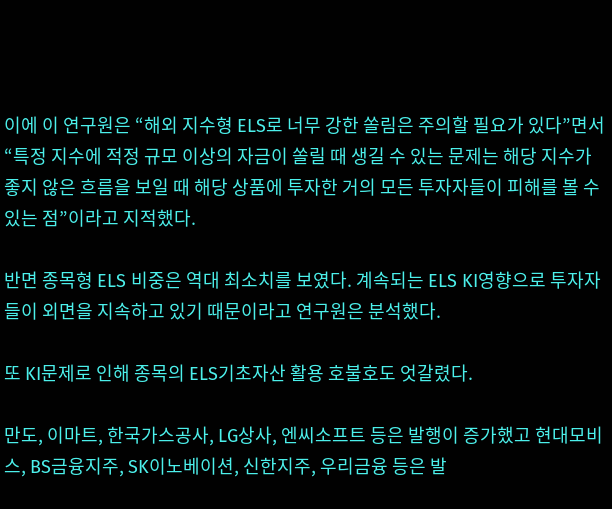이에 이 연구원은 “해외 지수형 ELS로 너무 강한 쏠림은 주의할 필요가 있다”면서 “특정 지수에 적정 규모 이상의 자금이 쏠릴 때 생길 수 있는 문제는 해당 지수가 좋지 않은 흐름을 보일 때 해당 상품에 투자한 거의 모든 투자자들이 피해를 볼 수 있는 점”이라고 지적했다.

반면 종목형 ELS 비중은 역대 최소치를 보였다. 계속되는 ELS KI영향으로 투자자들이 외면을 지속하고 있기 때문이라고 연구원은 분석했다.

또 KI문제로 인해 종목의 ELS기초자산 활용 호불호도 엇갈렸다.

만도, 이마트, 한국가스공사, LG상사, 엔씨소프트 등은 발행이 증가했고 현대모비스, BS금융지주, SK이노베이션, 신한지주, 우리금융 등은 발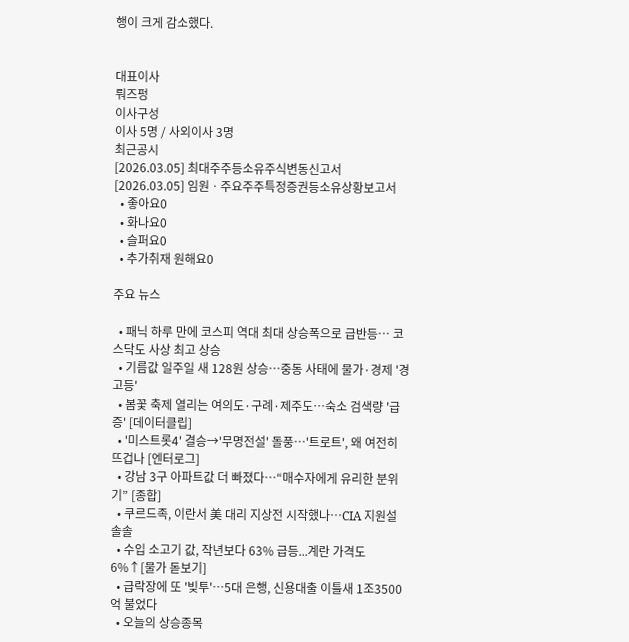행이 크게 감소했다.


대표이사
뤄즈펑
이사구성
이사 5명 / 사외이사 3명
최근공시
[2026.03.05] 최대주주등소유주식변동신고서
[2026.03.05] 임원ㆍ주요주주특정증권등소유상황보고서
  • 좋아요0
  • 화나요0
  • 슬퍼요0
  • 추가취재 원해요0

주요 뉴스

  • 패닉 하루 만에 코스피 역대 최대 상승폭으로 급반등⋯ 코스닥도 사상 최고 상승
  • 기름값 일주일 새 128원 상승…중동 사태에 물가·경제 '경고등'
  • 봄꽃 축제 열리는 여의도·구례·제주도…숙소 검색량 '급증' [데이터클립]
  • '미스트롯4' 결승→'무명전설' 돌풍⋯'트로트', 왜 여전히 뜨겁나 [엔터로그]
  • 강남 3구 아파트값 더 빠졌다⋯“매수자에게 유리한 분위기” [종합]
  • 쿠르드족, 이란서 美 대리 지상전 시작했나…CIA 지원설 솔솔
  • 수입 소고기 값, 작년보다 63% 급등...계란 가격도 6%↑[물가 돋보기]
  • 급락장에 또 '빚투'…5대 은행, 신용대출 이틀새 1조3500억 불었다
  • 오늘의 상승종목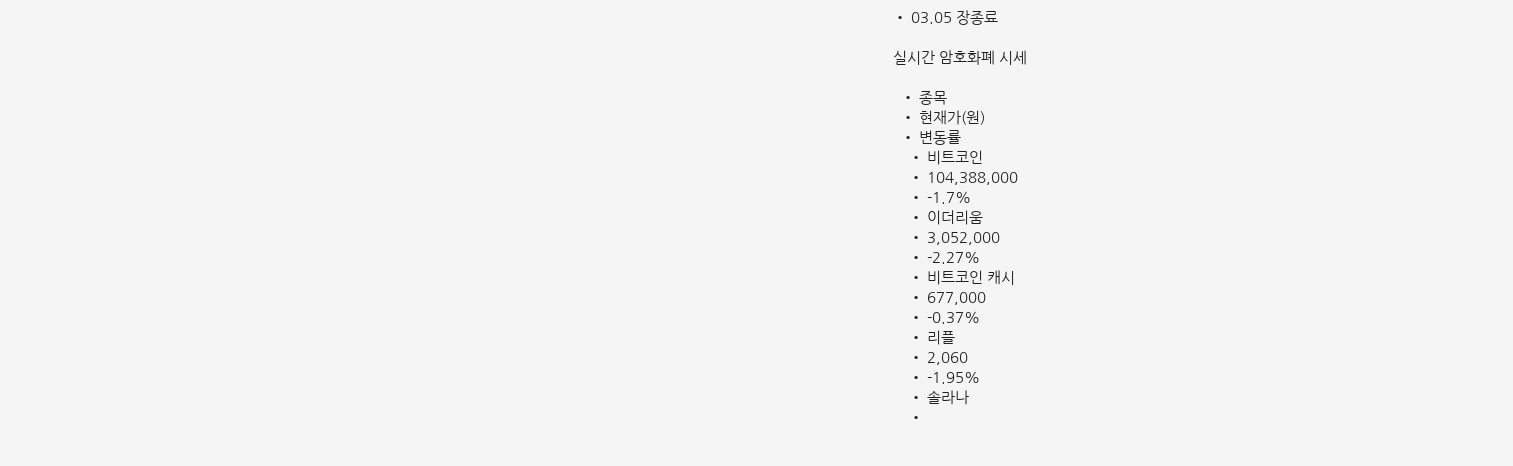• 03.05 장종료

실시간 암호화폐 시세

  • 종목
  • 현재가(원)
  • 변동률
    • 비트코인
    • 104,388,000
    • -1.7%
    • 이더리움
    • 3,052,000
    • -2.27%
    • 비트코인 캐시
    • 677,000
    • -0.37%
    • 리플
    • 2,060
    • -1.95%
    • 솔라나
    •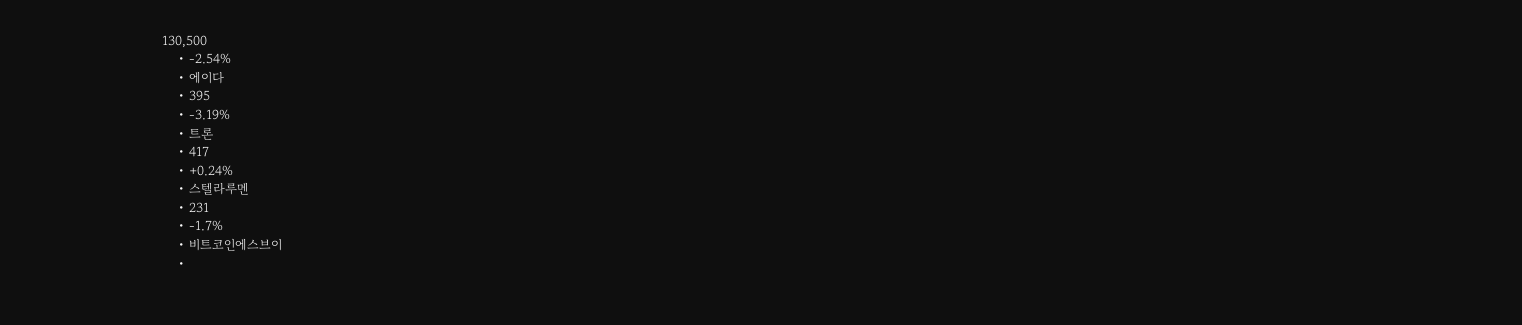130,500
    • -2.54%
    • 에이다
    • 395
    • -3.19%
    • 트론
    • 417
    • +0.24%
    • 스텔라루멘
    • 231
    • -1.7%
    • 비트코인에스브이
    •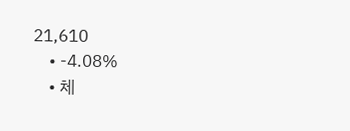21,610
    • -4.08%
    • 체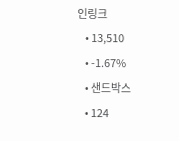인링크
    • 13,510
    • -1.67%
    • 샌드박스
    • 124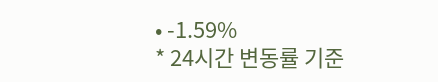• -1.59%
* 24시간 변동률 기준